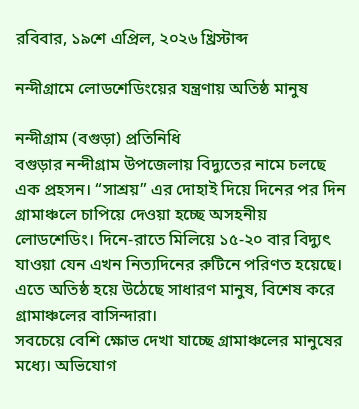রবিবার, ১৯শে এপ্রিল, ২০২৬ খ্রিস্টাব্দ

নন্দীগ্রামে লোডশেডিংয়ের যন্ত্রণায় অতিষ্ঠ মানুষ

নন্দীগ্রাম (বগুড়া) প্রতিনিধি
বগুড়ার নন্দীগ্রাম উপজেলায় বিদ্যুতের নামে চলছে এক প্রহসন। “সাশ্রয়” এর দোহাই দিয়ে দিনের পর দিন গ্রামাঞ্চলে চাপিয়ে দেওয়া হচ্ছে অসহনীয় লোডশেডিং। দিনে-রাতে মিলিয়ে ১৫-২০ বার বিদ্যুৎ যাওয়া যেন এখন নিত্যদিনের রুটিনে পরিণত হয়েছে। এতে অতিষ্ঠ হয়ে উঠেছে সাধারণ মানুষ, বিশেষ করে গ্রামাঞ্চলের বাসিন্দারা।
সবচেয়ে বেশি ক্ষোভ দেখা যাচ্ছে গ্রামাঞ্চলের মানুষের মধ্যে। অভিযোগ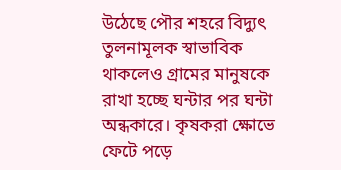উঠেছে পৌর শহরে বিদ্যুৎ তুলনামূলক স্বাভাবিক থাকলেও গ্রামের মানুষকে রাখা হচ্ছে ঘন্টার পর ঘন্টা অন্ধকারে। কৃষকরা ক্ষোভে ফেটে পড়ে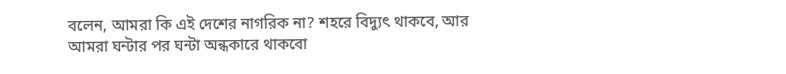বলেন, আমরা কি এই দেশের নাগরিক না? শহরে বিদ্যুৎ থাকবে, আর আমরা ঘন্টার পর ঘন্টা অন্ধকারে থাকবো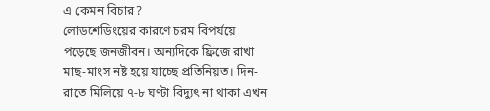এ কেমন বিচার?
লোডশেডিংয়ের কারণে চরম বিপর্যয়ে পড়েছে জনজীবন। অন্যদিকে ফ্রিজে রাখা মাছ-মাংস নষ্ট হয়ে যাচ্ছে প্রতিনিয়ত। দিন-রাতে মিলিয়ে ৭-৮ ঘণ্টা বিদ্যুৎ না থাকা এখন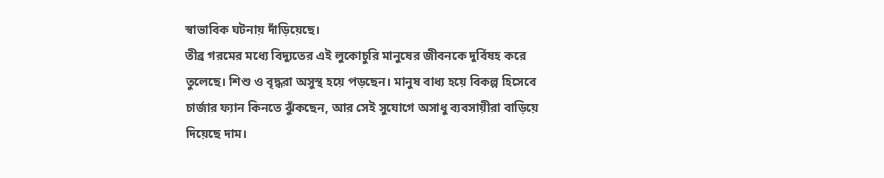স্বাভাবিক ঘটনায় দাঁড়িয়েছে।
তীব্র গরমের মধ্যে বিদ্যুতের এই লুকোচুরি মানুষের জীবনকে দুর্বিষহ করে তুলেছে। শিশু ও বৃদ্ধরা অসুস্থ হয়ে পড়ছেন। মানুষ বাধ্য হয়ে বিকল্প হিসেবে চার্জার ফ্যান কিনতে ঝুঁকছেন, আর সেই সুযোগে অসাধু ব্যবসায়ীরা বাড়িয়ে দিয়েছে দাম।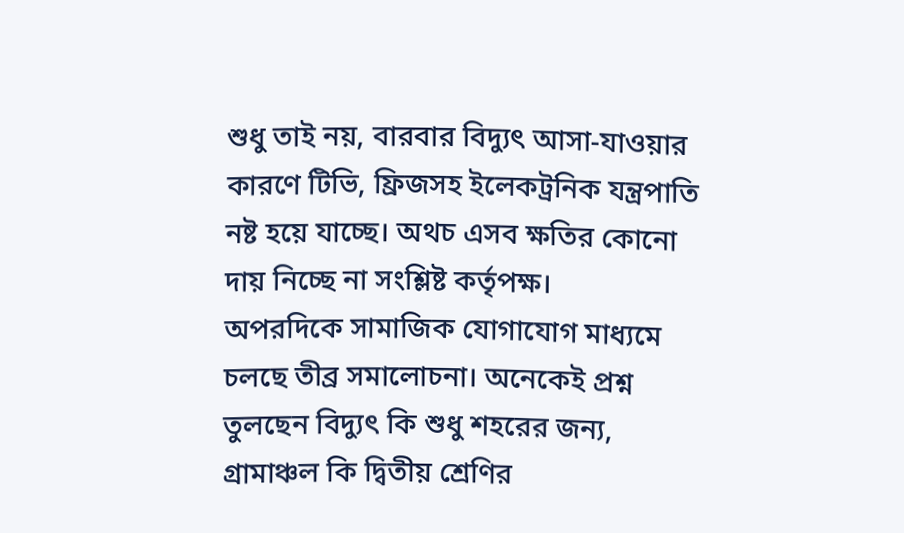শুধু তাই নয়, বারবার বিদ্যুৎ আসা-যাওয়ার কারণে টিভি, ফ্রিজসহ ইলেকট্রনিক যন্ত্রপাতি নষ্ট হয়ে যাচ্ছে। অথচ এসব ক্ষতির কোনো দায় নিচ্ছে না সংশ্লিষ্ট কর্তৃপক্ষ।
অপরদিকে সামাজিক যোগাযোগ মাধ্যমে চলছে তীব্র সমালোচনা। অনেকেই প্রশ্ন তুলছেন বিদ্যুৎ কি শুধু শহরের জন্য, গ্রামাঞ্চল কি দ্বিতীয় শ্রেণির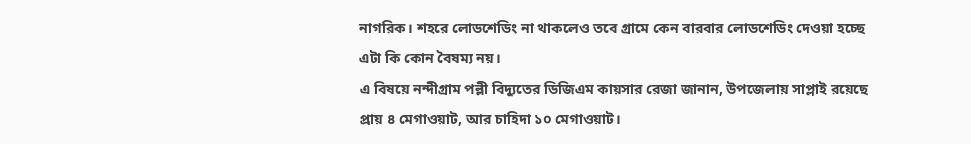নাগরিক। শহরে লোডশেডিং না থাকলেও তবে গ্রামে কেন বারবার লোডশেডিং দেওয়া হচ্ছে এটা কি কোন বৈষম্য নয়।
এ বিষয়ে নন্দীগ্রাম পল্লী বিদ্যুতের ডিজিএম কায়সার রেজা জানান, উপজেলায় সাপ্লাই রয়েছে প্রায় ৪ মেগাওয়াট, আর চাহিদা ১০ মেগাওয়াট।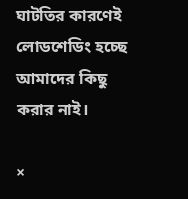ঘাটতির কারণেই লোডশেডিং হচ্ছে আমাদের কিছু করার নাই।

×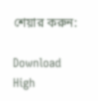শেয়ার করুন:

Download High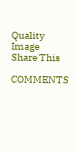Quality Image
Share This

COMMENTS